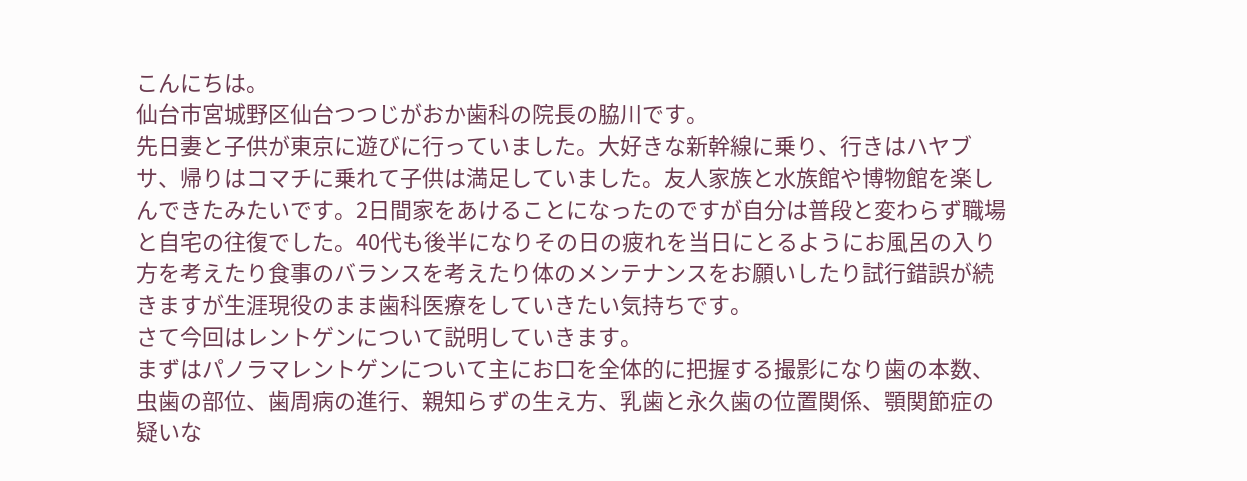こんにちは。
仙台市宮城野区仙台つつじがおか歯科の院長の脇川です。
先日妻と子供が東京に遊びに行っていました。大好きな新幹線に乗り、行きはハヤブサ、帰りはコマチに乗れて子供は満足していました。友人家族と水族館や博物館を楽しんできたみたいです。2日間家をあけることになったのですが自分は普段と変わらず職場と自宅の往復でした。40代も後半になりその日の疲れを当日にとるようにお風呂の入り方を考えたり食事のバランスを考えたり体のメンテナンスをお願いしたり試行錯誤が続きますが生涯現役のまま歯科医療をしていきたい気持ちです。
さて今回はレントゲンについて説明していきます。
まずはパノラマレントゲンについて主にお口を全体的に把握する撮影になり歯の本数、虫歯の部位、歯周病の進行、親知らずの生え方、乳歯と永久歯の位置関係、顎関節症の疑いな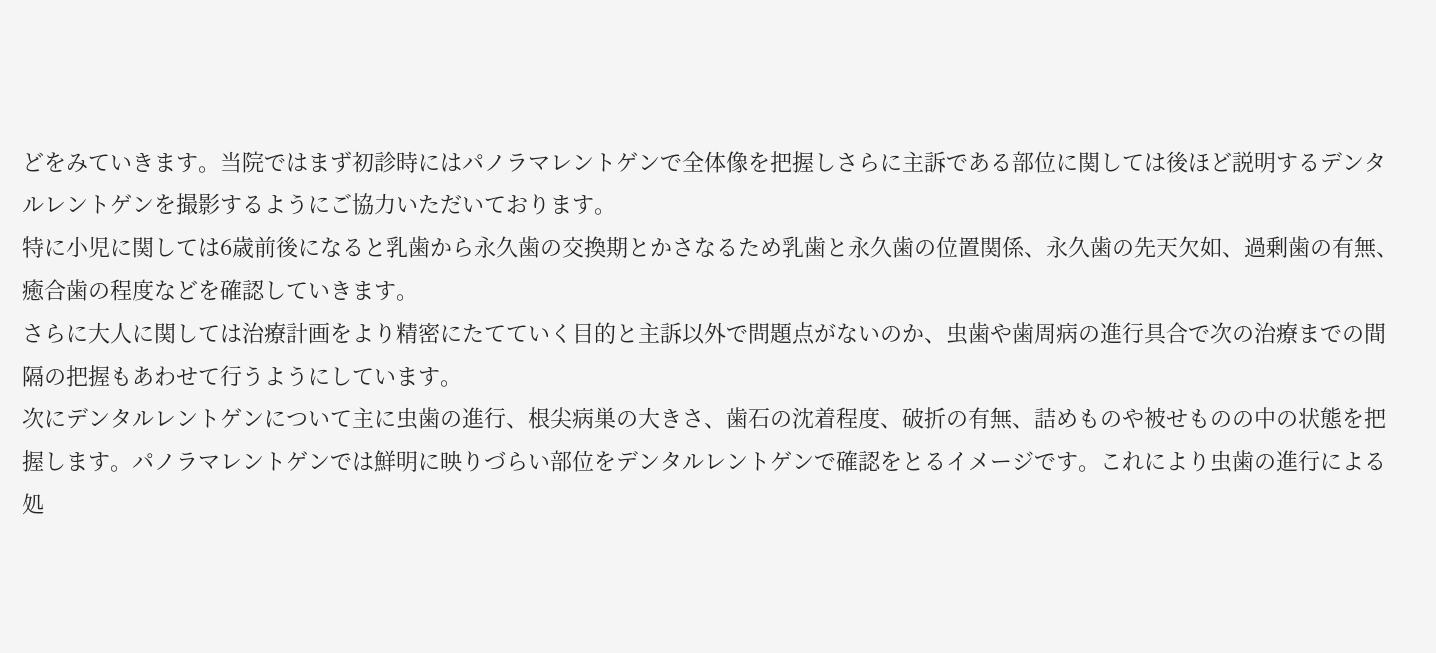どをみていきます。当院ではまず初診時にはパノラマレントゲンで全体像を把握しさらに主訴である部位に関しては後ほど説明するデンタルレントゲンを撮影するようにご協力いただいております。
特に小児に関しては6歳前後になると乳歯から永久歯の交換期とかさなるため乳歯と永久歯の位置関係、永久歯の先天欠如、過剰歯の有無、癒合歯の程度などを確認していきます。
さらに大人に関しては治療計画をより精密にたてていく目的と主訴以外で問題点がないのか、虫歯や歯周病の進行具合で次の治療までの間隔の把握もあわせて行うようにしています。
次にデンタルレントゲンについて主に虫歯の進行、根尖病巣の大きさ、歯石の沈着程度、破折の有無、詰めものや被せものの中の状態を把握します。パノラマレントゲンでは鮮明に映りづらい部位をデンタルレントゲンで確認をとるイメージです。これにより虫歯の進行による処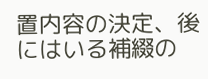置内容の決定、後にはいる補綴の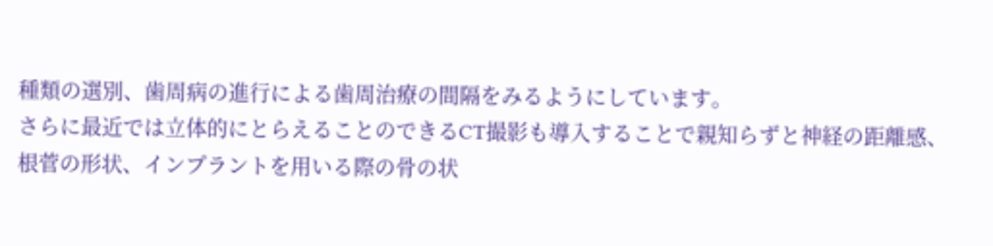種類の選別、歯周病の進行による歯周治療の間隔をみるようにしています。
さらに最近では立体的にとらえることのできるCT撮影も導入することで親知らずと神経の距離感、根菅の形状、インプラントを用いる際の骨の状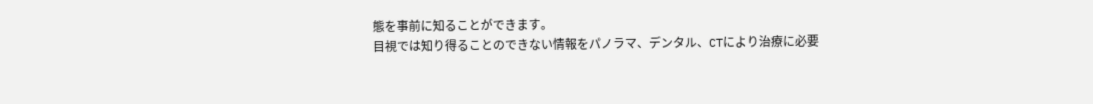態を事前に知ることができます。
目視では知り得ることのできない情報をパノラマ、デンタル、CTにより治療に必要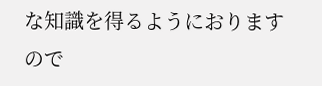な知識を得るようにおりますので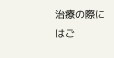治療の際にはご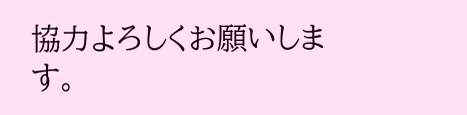協力よろしくお願いします。